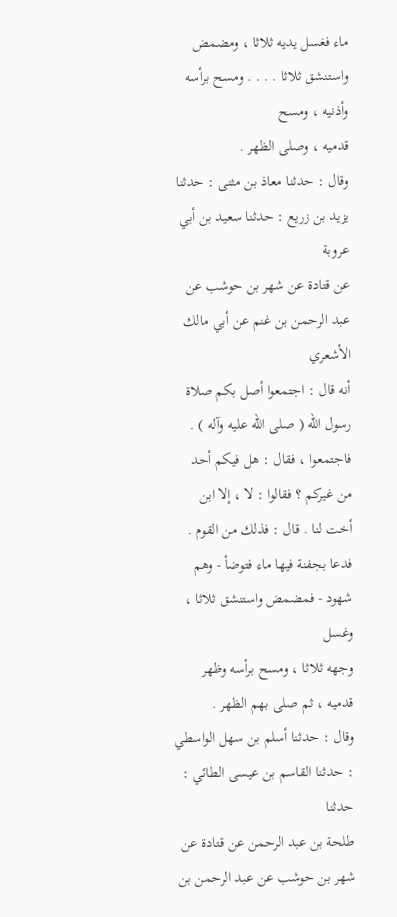ماء فغسل يديه ثلاثا ، ومضمض واستنشق ثلاثا . . . . ومسح برأسه وأذنيه ، ومسح
قدميه ، وصلى الظهر .
وقال : حدثنا معاذ بن مثنى : حدثنا يزيد بن زريع : حدثنا سعيد بن أبي عروبة
عن قتادة عن شهر بن حوشب عن عبد الرحمن بن غنم عن أبي مالك الأشعري
أنه قال : اجتمعوا أصل بكم صلاة رسول الله ( صلى الله عليه وآله ) . فاجتمعوا ، فقال : هل فيكم أحد
من غيركم ؟ فقالوا : لا ، إلا ابن أخت لنا . قال : فذلك من القوم .
فدعا بجفنة فيها ماء فتوضأ - وهم شهود - فمضمض واستنشق ثلاثا ، وغسل
وجهه ثلاثا ، ومسح برأسه وظهر قدميه ، ثم صلى بهم الظهر .
وقال : حدثنا أسلم بن سهل الواسطي : حدثنا القاسم بن عيسى الطائي : حدثنا
طلحة بن عبد الرحمن عن قتادة عن شهر بن حوشب عن عبد الرحمن بن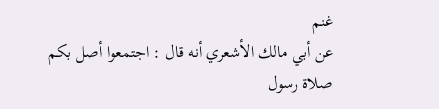غنم
عن أبي مالك الأشعري أنه قال : اجتمعوا أصل بكم صلاة رسول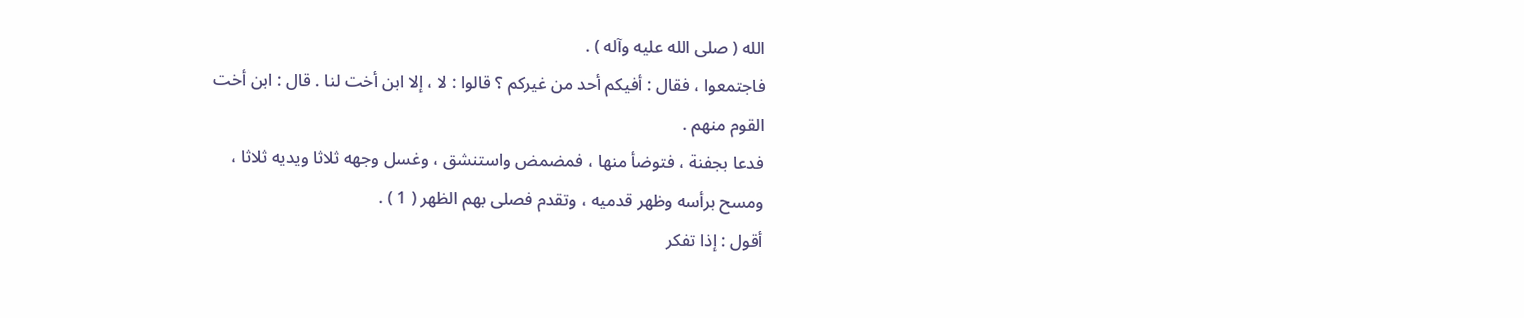الله ( صلى الله عليه وآله ) .
فاجتمعوا ، فقال : أفيكم أحد من غيركم ؟ قالوا : لا ، إلا ابن أخت لنا . قال : ابن أخت
القوم منهم .
فدعا بجفنة ، فتوضأ منها ، فمضمض واستنشق ، وغسل وجهه ثلاثا ويديه ثلاثا ،
ومسح برأسه وظهر قدميه ، وتقدم فصلى بهم الظهر ( 1 ) .
أقول : إذا تفكر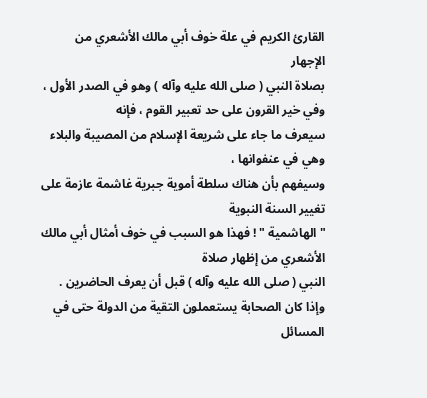القارئ الكريم في علة خوف أبي مالك الأشعري من الإجهار
بصلاة النبي ( صلى الله عليه وآله ) وهو في الصدر الأول ، وفي خير القرون على حد تعبير القوم ، فإنه
سيعرف ما جاء على شريعة الإسلام من المصيبة والبلاء وهي في عنفوانها ،
وسيفهم بأن هناك سلطة أموية جبرية غاشمة عازمة على تغيير السنة النبوية
" الهاشمية " ! فهذا هو السبب في خوف أمثال أبي مالك الأشعري من إظهار صلاة
النبي ( صلى الله عليه وآله ) قبل أن يعرف الحاضرين .
وإذا كان الصحابة يستعملون التقية من الدولة حتى في المسائل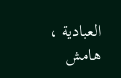العبادية ،
هامش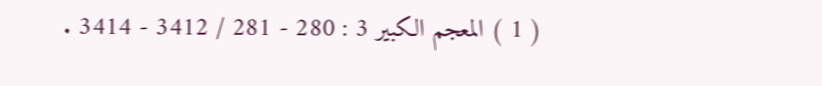( 1 ) المعجم الكبير 3 : 280 - 281 / 3412 - 3414 .